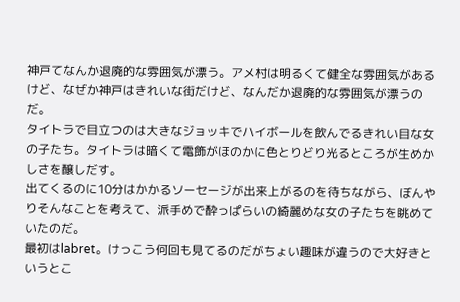神戸てなんか退廃的な雰囲気が漂う。アメ村は明るくて健全な雰囲気があるけど、なぜか神戸はきれいな街だけど、なんだか退廃的な雰囲気が漂うのだ。
タイトラで目立つのは大きなジョッキでハイボールを飲んでるきれい目な女の子たち。タイトラは暗くて電飾がほのかに色とりどり光るところが生めかしさを醸しだす。
出てくるのに10分はかかるソーセージが出来上がるのを待ちながら、ぼんやりそんなことを考えて、派手めで酔っぱらいの綺麗めな女の子たちを眺めていたのだ。
最初はlabret。けっこう何回も見てるのだがちょい趣味が違うので大好きというとこ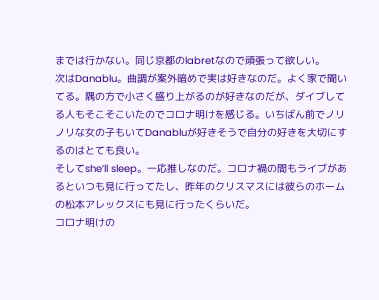までは行かない。同じ京都のlabretなので頑張って欲しい。
次はDanablu。曲調が案外暗めで実は好きなのだ。よく家で聞いてる。隅の方で小さく盛り上がるのが好きなのだが、ダイブしてる人もそこそこいたのでコロナ明けを感じる。いちばん前でノリノリな女の子もいてDanabluが好きそうで自分の好きを大切にするのはとても良い。
そしてshe’ll sleep。一応推しなのだ。コロナ禍の間もライブがあるといつも見に行ってたし、昨年のクリスマスには彼らのホームの松本アレックスにも見に行ったくらいだ。
コロナ明けの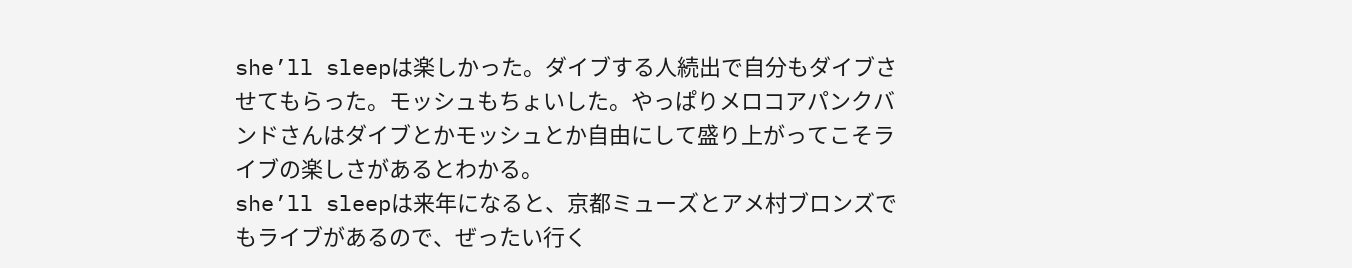she’ll sleepは楽しかった。ダイブする人続出で自分もダイブさせてもらった。モッシュもちょいした。やっぱりメロコアパンクバンドさんはダイブとかモッシュとか自由にして盛り上がってこそライブの楽しさがあるとわかる。
she’ll sleepは来年になると、京都ミューズとアメ村ブロンズでもライブがあるので、ぜったい行く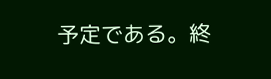予定である。終